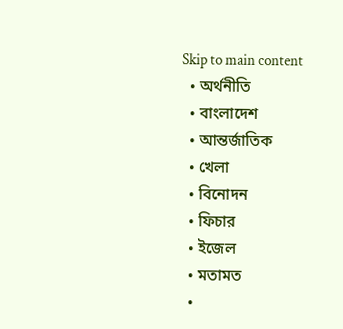Skip to main content
  • অর্থনীতি
  • বাংলাদেশ
  • আন্তর্জাতিক
  • খেলা
  • বিনোদন
  • ফিচার
  • ইজেল
  • মতামত
  •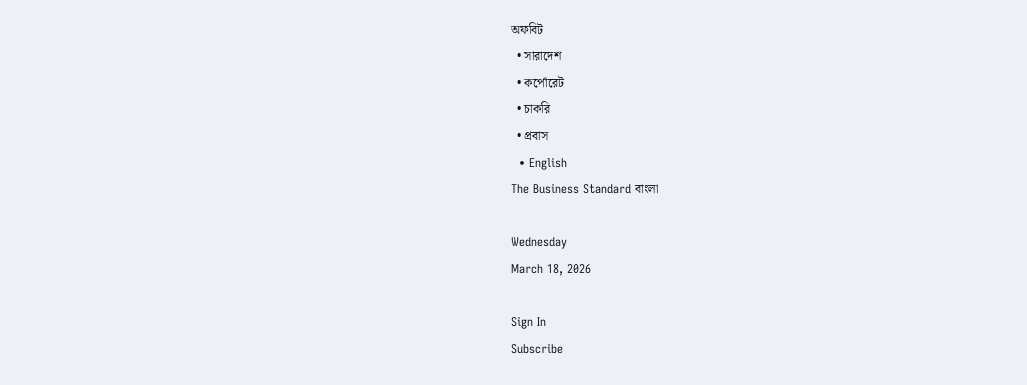অফবিট
  • সারাদেশ
  • কর্পোরেট
  • চাকরি
  • প্রবাস
  • English
The Business Standard বাংলা

Wednesday
March 18, 2026

Sign In
Subscribe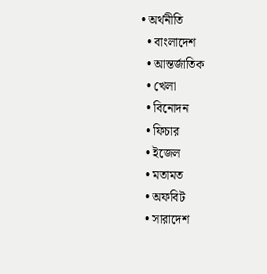• অর্থনীতি
  • বাংলাদেশ
  • আন্তর্জাতিক
  • খেলা
  • বিনোদন
  • ফিচার
  • ইজেল
  • মতামত
  • অফবিট
  • সারাদেশ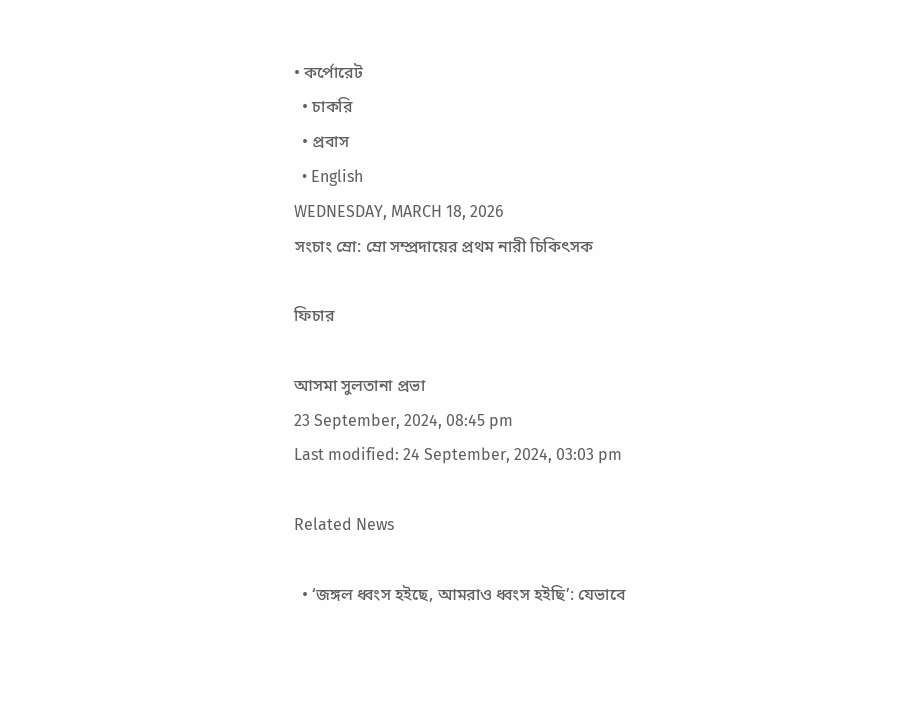• কর্পোরেট
  • চাকরি
  • প্রবাস
  • English
WEDNESDAY, MARCH 18, 2026
সংচাং ম্রো: ম্রো সম্প্রদায়ের প্রথম নারী চিকিৎসক

ফিচার

আসমা সুলতানা প্রভা
23 September, 2024, 08:45 pm
Last modified: 24 September, 2024, 03:03 pm

Related News

  • ‘জঙ্গল ধ্বংস হইছে, আমরাও ধ্বংস হইছি’: যেভাবে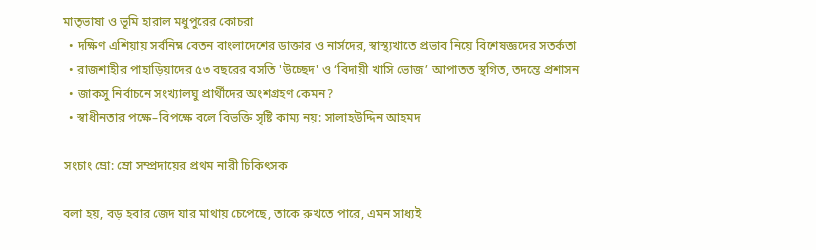মাতৃভাষা ও ভূমি হারাল মধুপুরের কোচরা
  • দক্ষিণ এশিয়ায় সর্বনিম্ন বেতন বাংলাদেশের ডাক্তার ও নার্সদের, স্বাস্থ্যখাতে প্রভাব নিয়ে বিশেষজ্ঞদের সতর্কতা
  • রাজশাহীর পাহাড়িয়াদের ৫৩ বছরের বসতি 'উচ্ছেদ' ও ‘বিদায়ী খাসি ভোজ’ আপাতত স্থগিত, তদন্তে প্রশাসন
  • জাকসু নির্বাচনে সংখ্যালঘু প্রার্থীদের অংশগ্রহণ কেমন?
  • স্বাধীনতার পক্ষে–বিপক্ষে বলে বিভক্তি সৃষ্টি কাম্য নয়: সালাহউদ্দিন আহমদ

সংচাং ম্রো: ম্রো সম্প্রদায়ের প্রথম নারী চিকিৎসক

বলা হয়, বড় হবার জেদ যার মাথায় চেপেছে, তাকে রুখতে পারে, এমন সাধ্যই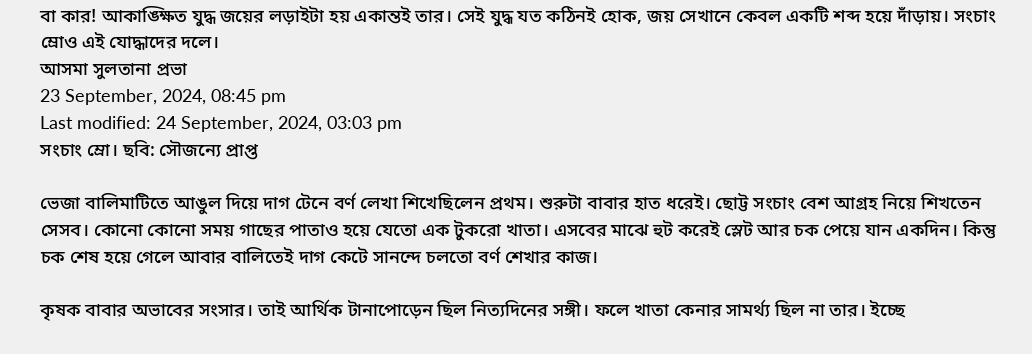বা কার! আকাঙ্ক্ষিত যুদ্ধ জয়ের লড়াইটা হয় একান্তই তার। সেই যুদ্ধ যত কঠিনই হোক, জয় সেখানে কেবল একটি শব্দ হয়ে দাঁড়ায়। সংচাং ম্রোও এই যোদ্ধাদের দলে।
আসমা সুলতানা প্রভা
23 September, 2024, 08:45 pm
Last modified: 24 September, 2024, 03:03 pm
সংচাং ম্রো। ছবি: সৌজন্যে প্রাপ্ত

ভেজা বালিমাটিতে আঙুল দিয়ে দাগ টেনে বর্ণ লেখা শিখেছিলেন প্রথম। শুরুটা বাবার হাত ধরেই। ছোট্ট সংচাং বেশ আগ্রহ নিয়ে শিখতেন সেসব। কোনো কোনো সময় গাছের পাতাও হয়ে যেতো এক টুকরো খাতা। এসবের মাঝে হুট করেই স্লেট আর চক পেয়ে যান একদিন। কিন্তু চক শেষ হয়ে গেলে আবার বালিতেই দাগ কেটে সানন্দে চলতো বর্ণ শেখার কাজ।

কৃষক বাবার অভাবের সংসার। তাই আর্থিক টানাপোড়েন ছিল নিত্যদিনের সঙ্গী। ফলে খাতা কেনার সামর্থ্য ছিল না তার। ইচ্ছে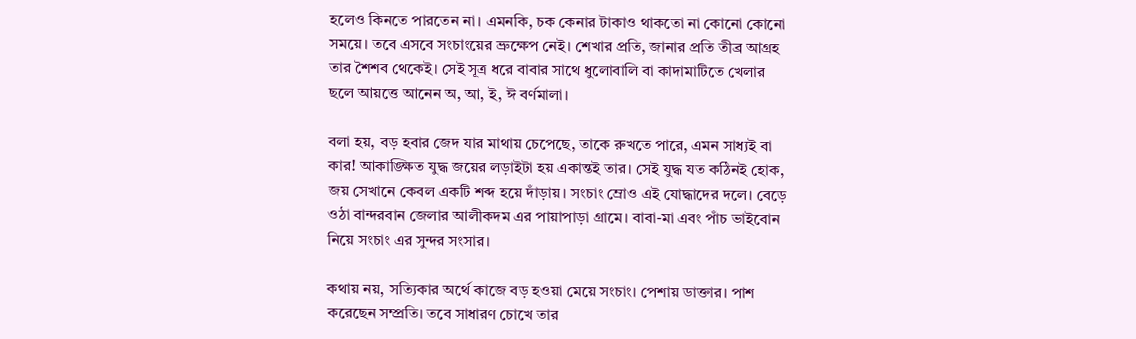হলেও কিনতে পারতেন না। এমনকি, চক কেনার টাকাও থাকতো না কোনো কোনো সময়ে। তবে এসবে সংচাংয়ের ভ্রুক্ষেপ নেই। শেখার প্রতি, জানার প্রতি তীব্র আগ্রহ তার শৈশব থেকেই। সেই সূত্র ধরে বাবার সাথে ধুলোবালি বা কাদামাটিতে খেলার ছলে আয়ত্তে আনেন অ, আ, ই, ঈ বর্ণমালা।

বলা হয়, বড় হবার জেদ যার মাথায় চেপেছে, তাকে রুখতে পারে, এমন সাধ্যই বা কার! আকাঙ্ক্ষিত যুদ্ধ জয়ের লড়াইটা হয় একান্তই তার। সেই যুদ্ধ যত কঠিনই হোক, জয় সেখানে কেবল একটি শব্দ হয়ে দাঁড়ায়। সংচাং ম্রোও এই যোদ্ধাদের দলে। বেড়ে ওঠা বান্দরবান জেলার আলীকদম এর পায়াপাড়া গ্রামে। বাবা-মা এবং পাঁচ ভাইবোন নিয়ে সংচাং এর সুন্দর সংসার।

কথায় নয়, সত্যিকার অর্থে কাজে বড় হওয়া মেয়ে সংচাং। পেশায় ডাক্তার। পাশ করেছেন সম্প্রতি। তবে সাধারণ চোখে তার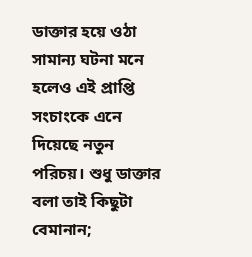ডাক্তার হয়ে ওঠা সামান্য ঘটনা মনে হলেও এই প্রাপ্তি সংচাংকে এনে দিয়েছে নতুন পরিচয়। শুধু ডাক্তার বলা তাই কিছুটা বেমানান;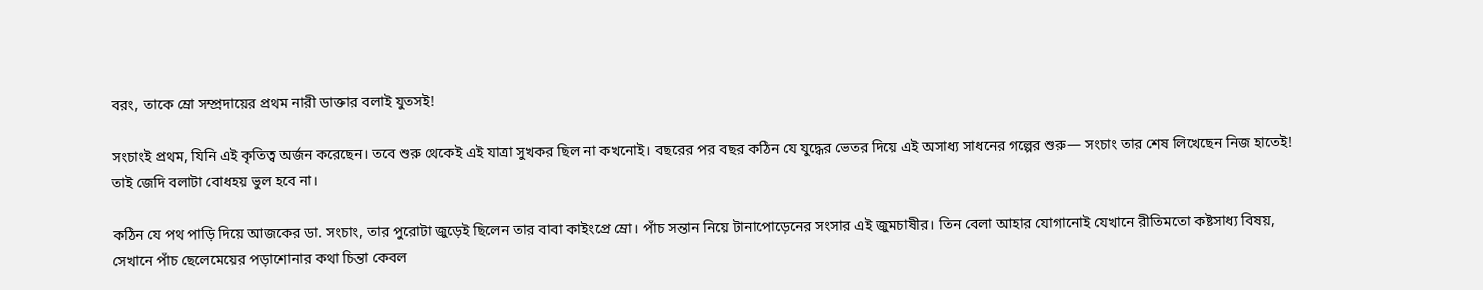বরং, তাকে ম্রো সম্প্রদায়ের প্রথম নারী ডাক্তার বলাই যুতসই!

সংচাংই প্রথম, যিনি এই কৃতিত্ব অর্জন করেছেন। তবে শুরু থেকেই এই যাত্রা সুখকর ছিল না কখনোই। বছরের পর বছর কঠিন যে যুদ্ধের ভেতর দিয়ে এই অসাধ্য সাধনের গল্পের শুরু— সংচাং তার শেষ লিখেছেন নিজ হাতেই! তাই জেদি বলাটা বোধহয় ভুল হবে না।

কঠিন যে পথ পাড়ি দিয়ে আজকের ডা. সংচাং, তার পুরোটা জুড়েই ছিলেন তার বাবা কাইংপ্রে ম্রো। পাঁচ সন্তান নিয়ে টানাপোড়েনের সংসার এই জুমচাষীর। তিন বেলা আহার যোগানোই যেখানে রীতিমতো কষ্টসাধ্য বিষয়, সেখানে পাঁচ ছেলেমেয়ের পড়াশোনার কথা চিন্তা কেবল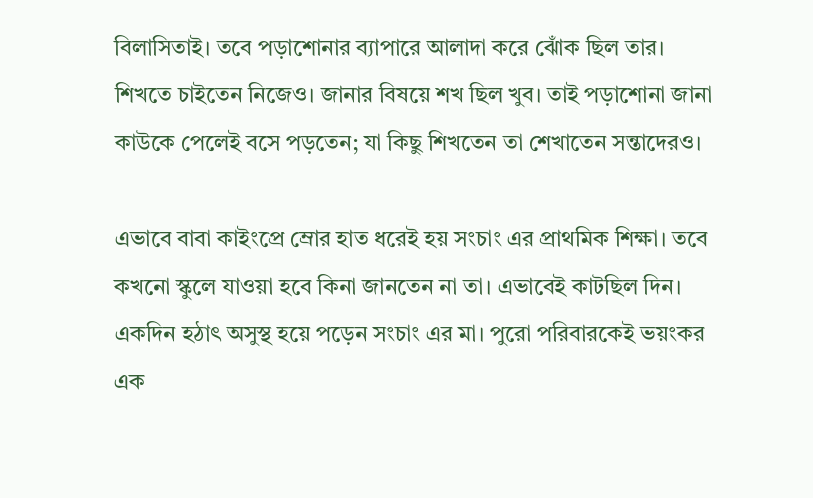বিলাসিতাই। তবে পড়াশোনার ব্যাপারে আলাদা করে ঝোঁক ছিল তার। শিখতে চাইতেন নিজেও। জানার বিষয়ে শখ ছিল খুব। তাই পড়াশোনা জানা কাউকে পেলেই বসে পড়তেন; যা কিছু শিখতেন তা শেখাতেন সন্তাদেরও।

এভাবে বাবা কাইংপ্রে ম্রোর হাত ধরেই হয় সংচাং এর প্রাথমিক শিক্ষা। তবে কখনো স্কুলে যাওয়া হবে কিনা জানতেন না তা। এভাবেই কাটছিল দিন। একদিন হঠাৎ অসুস্থ হয়ে পড়েন সংচাং এর মা। পুরো পরিবারকেই ভয়ংকর এক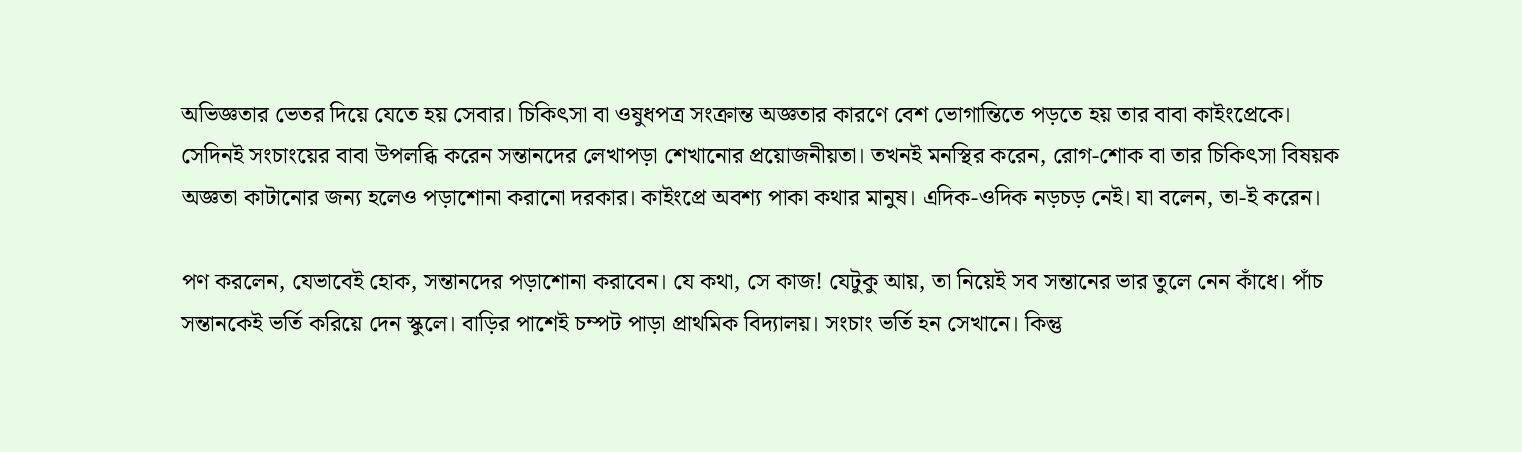অভিজ্ঞতার ভেতর দিয়ে যেতে হয় সেবার। চিকিৎসা বা ওষুধপত্র সংক্রান্ত অজ্ঞতার কারণে বেশ ভোগান্তিতে পড়তে হয় তার বাবা কাইংপ্রেকে। সেদিনই সংচাংয়ের বাবা উপলব্ধি করেন সন্তানদের লেখাপড়া শেখানোর প্রয়োজনীয়তা। তখনই মনস্থির করেন, রোগ-শোক বা তার চিকিৎসা বিষয়ক অজ্ঞতা কাটানোর জন্য হলেও পড়াশোনা করানো দরকার। কাইংপ্রে অবশ্য পাকা কথার মানুষ। এদিক-ওদিক নড়চড় নেই। যা বলেন, তা-ই করেন।

পণ করলেন, যেভাবেই হোক, সন্তানদের পড়াশোনা করাবেন। যে কথা, সে কাজ! যেটুকু আয়, তা নিয়েই সব সন্তানের ভার তুলে নেন কাঁধে। পাঁচ সন্তানকেই ভর্তি করিয়ে দেন স্কুলে। বাড়ির পাশেই চম্পট পাড়া প্রাথমিক বিদ্যালয়। সংচাং ভর্তি হন সেখানে। কিন্তু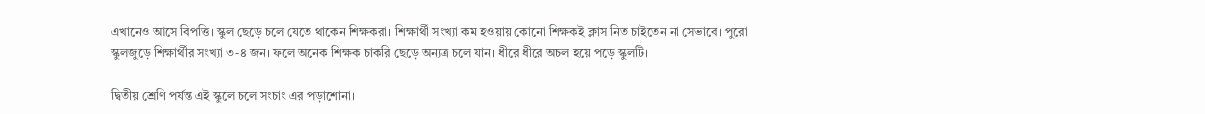এখানেও আসে বিপত্তি। স্কুল ছেড়ে চলে যেতে থাকেন শিক্ষকরা। শিক্ষার্থী সংখ্যা কম হওয়ায় কোনো শিক্ষকই ক্লাস নিত চাইতেন না সেভাবে। পুরো স্কুলজুড়ে শিক্ষার্থীর সংখ্যা ৩-৪ জন। ফলে অনেক শিক্ষক চাকরি ছেড়ে অন্যত্র চলে যান। ধীরে ধীরে অচল হয়ে পড়ে স্কুলটি।

দ্বিতীয় শ্রেণি পর্যন্ত এই স্কুলে চলে সংচাং এর পড়াশোনা।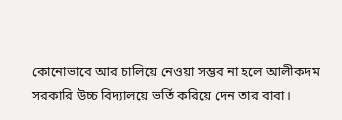কোনোভাবে আর চালিয়ে নেওয়া সম্ভব না হলে আলীকদম সরকারি উচ্চ বিদ্যালয়ে ভর্তি করিয়ে দেন তার বাবা।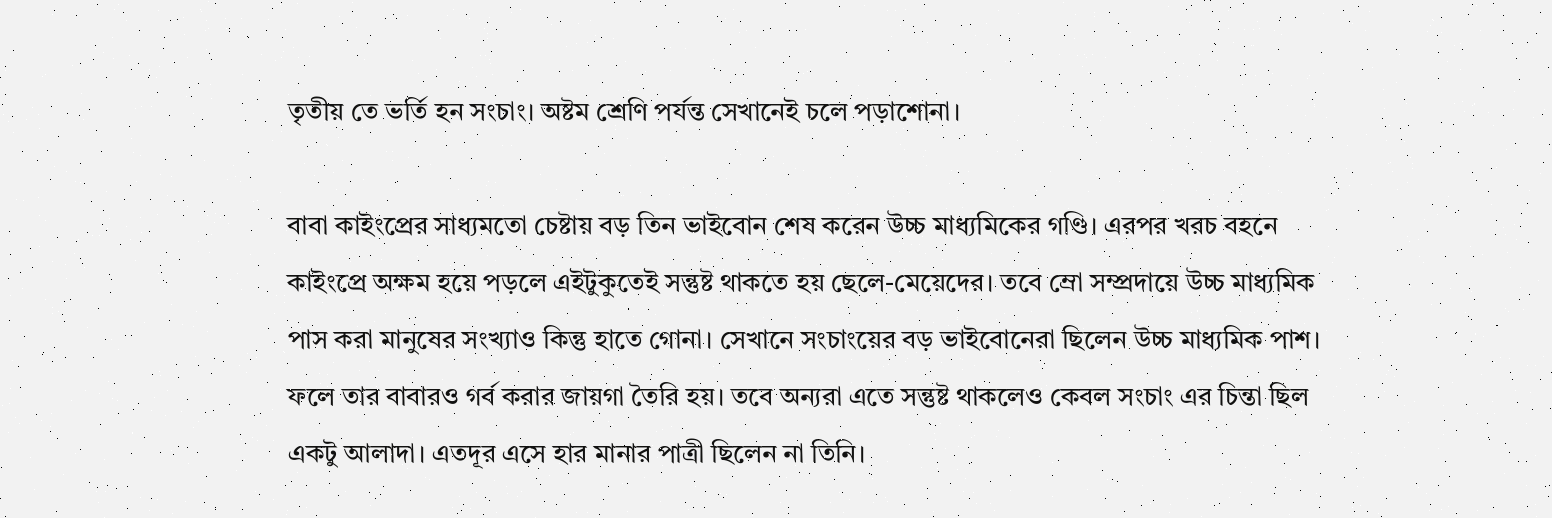তৃতীয় তে ভর্তি হন সংচাং। অষ্টম শ্রেণি পর্যন্ত সেখানেই চলে পড়াশোনা।

বাবা কাইংপ্রের সাধ্যমতো চেষ্টায় বড় তিন ভাইবোন শেষ করেন উচ্চ মাধ্যমিকের গণ্ডি। এরপর খরচ বহনে কাইংপ্রে অক্ষম হয়ে পড়লে এইটুকুতেই সন্তুষ্ট থাকতে হয় ছেলে-মেয়েদের। তবে ম্রো সম্প্রদায়ে উচ্চ মাধ্যমিক পাস করা মানুষের সংখ্যাও কিন্তু হাতে গোনা। সেখানে সংচাংয়ের বড় ভাইবোনেরা ছিলেন উচ্চ মাধ্যমিক পাশ। ফলে তার বাবারও গর্ব করার জায়গা তৈরি হয়। তবে অন্যরা এতে সন্তুষ্ট থাকলেও কেবল সংচাং এর চিন্তা ছিল একটু আলাদা। এতদূর এসে হার মানার পাত্রী ছিলেন না তিনি।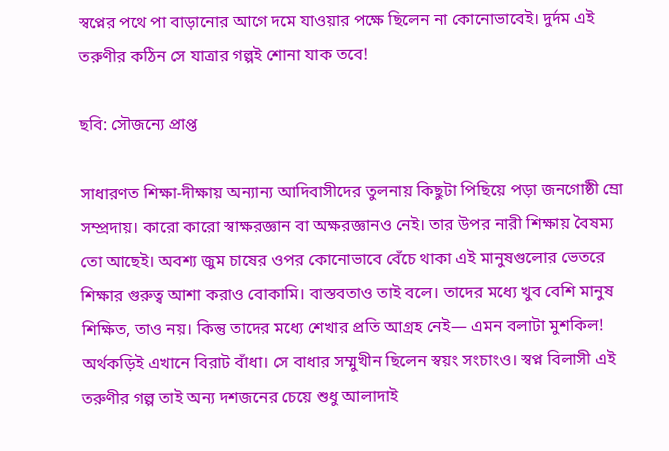স্বপ্নের পথে পা বাড়ানোর আগে দমে যাওয়ার পক্ষে ছিলেন না কোনোভাবেই। দুর্দম এই তরুণীর কঠিন সে যাত্রার গল্পই শোনা যাক তবে!

ছবি: সৌজন্যে প্রাপ্ত

সাধারণত শিক্ষা-দীক্ষায় অন্যান্য আদিবাসীদের তুলনায় কিছুটা পিছিয়ে পড়া জনগোষ্ঠী ম্রো সম্প্রদায়। কারো কারো স্বাক্ষরজ্ঞান বা অক্ষরজ্ঞানও নেই। তার উপর নারী শিক্ষায় বৈষম্য তো আছেই। অবশ্য জুম চাষের ওপর কোনোভাবে বেঁচে থাকা এই মানুষগুলোর ভেতরে শিক্ষার গুরুত্ব আশা করাও বোকামি। বাস্তবতাও তাই বলে। তাদের মধ্যে খুব বেশি মানুষ শিক্ষিত, তাও নয়। কিন্তু তাদের মধ্যে শেখার প্রতি আগ্রহ নেই— এমন বলাটা মুশকিল! অর্থকড়িই এখানে বিরাট বাঁধা। সে বাধার সম্মুখীন ছিলেন স্বয়ং সংচাংও। স্বপ্ন বিলাসী এই তরুণীর গল্প তাই অন্য দশজনের চেয়ে শুধু আলাদাই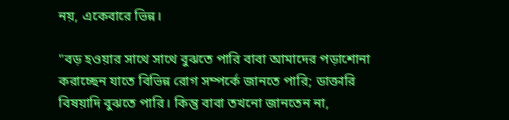নয়, একেবারে ভিন্ন।

"বড় হওয়ার সাথে সাথে বুঝতে পারি বাবা আমাদের পড়াশোনা করাচ্ছেন যাতে বিভিন্ন রোগ সম্পর্কে জানতে পারি; ডাক্তারি বিষয়াদি বুঝতে পারি। কিন্তু বাবা তখনো জানতেন না,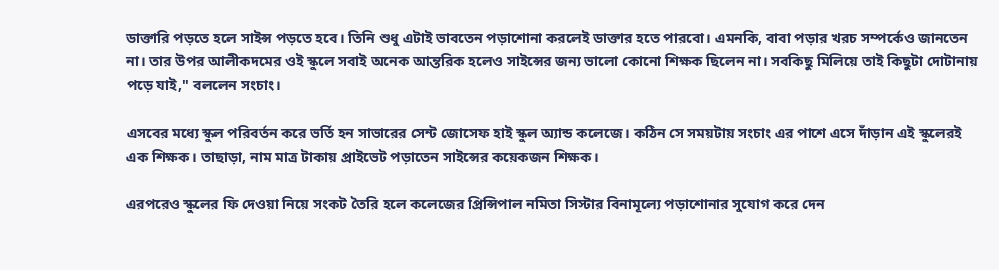ডাক্তারি পড়তে হলে সাইন্স পড়তে হবে। তিনি শুধু এটাই ভাবতেন পড়াশোনা করলেই ডাক্তার হতে পারবো। এমনকি, বাবা পড়ার খরচ সম্পর্কেও জানতেন না। তার উপর আলীকদমের ওই স্কুলে সবাই অনেক আন্তরিক হলেও সাইন্সের জন্য ভালো কোনো শিক্ষক ছিলেন না। সবকিছু মিলিয়ে তাই কিছুটা দোটানায় পড়ে যাই," বললেন সংচাং।

এসবের মধ্যে স্কুল পরিবর্তন করে ভর্তি হন সাভারের সেন্ট জোসেফ হাই স্কুল অ্যান্ড কলেজে। কঠিন সে সময়টায় সংচাং এর পাশে এসে দাঁড়ান এই স্কুলেরই এক শিক্ষক। তাছাড়া, নাম মাত্র টাকায় প্রাইভেট পড়াতেন সাইন্সের কয়েকজন শিক্ষক।

এরপরেও স্কুলের ফি দেওয়া নিয়ে সংকট তৈরি হলে কলেজের প্রিন্সিপাল নমিতা সিস্টার বিনামূল্যে পড়াশোনার সুযোগ করে দেন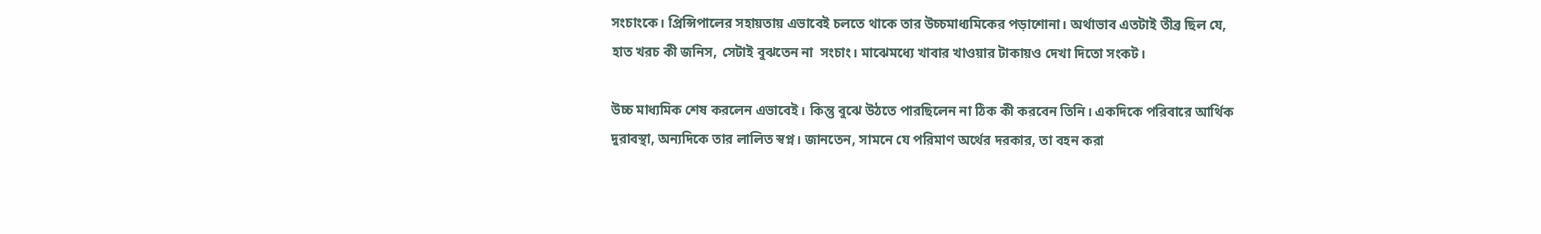সংচাংকে। প্রিন্সিপালের সহায়তায় এভাবেই চলতে থাকে তার উচ্চমাধ্যমিকের পড়াশোনা। অর্থাভাব এতটাই তীব্র ছিল যে, হাত খরচ কী জনিস, সেটাই বুঝতেন না  সংচাং। মাঝেমধ্যে খাবার খাওয়ার টাকায়ও দেখা দিতো সংকট।

উচ্চ মাধ্যমিক শেষ করলেন এভাবেই। কিন্তু বুঝে উঠতে পারছিলেন না ঠিক কী করবেন তিনি। একদিকে পরিবারে আর্থিক দুরাবস্থা, অন্যদিকে তার লালিত স্বপ্ন। জানতেন, সামনে যে পরিমাণ অর্থের দরকার, তা বহন করা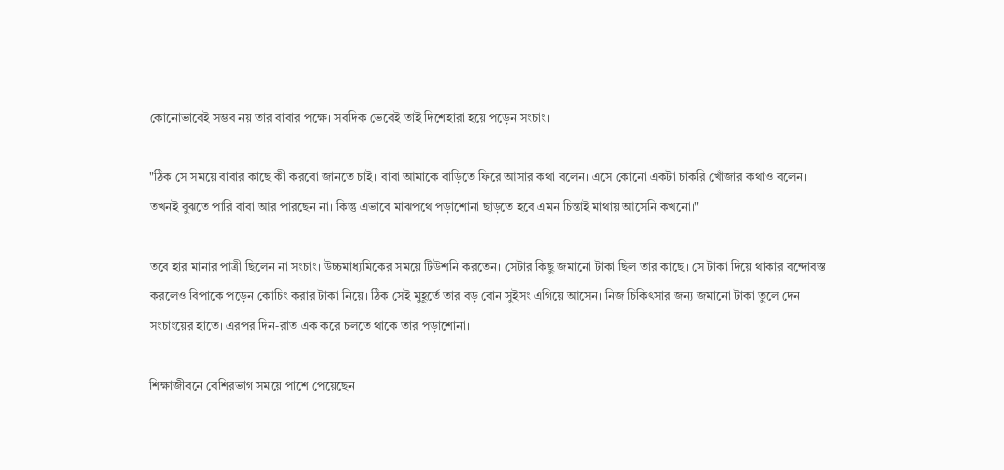কোনোভাবেই সম্ভব নয় তার বাবার পক্ষে। সবদিক ভেবেই তাই দিশেহারা হয়ে পড়েন সংচাং।

"ঠিক সে সময়ে বাবার কাছে কী করবো জানতে চাই। বাবা আমাকে বাড়িতে ফিরে আসার কথা বলেন। এসে কোনো একটা চাকরি খোঁজার কথাও বলেন। তখনই বুঝতে পারি বাবা আর পারছেন না। কিন্তু এভাবে মাঝপথে পড়াশোনা ছাড়তে হবে এমন চিন্তাই মাথায় আসেনি কখনো।"

তবে হার মানার পাত্রী ছিলেন না সংচাং। উচ্চমাধ্যমিকের সময়ে টিউশনি করতেন। সেটার কিছু জমানো টাকা ছিল তার কাছে। সে টাকা দিয়ে থাকার বন্দোবস্ত করলেও বিপাকে পড়েন কোচিং করার টাকা নিয়ে। ঠিক সেই মুহূর্তে তার বড় বোন সুইসং এগিয়ে আসেন। নিজ চিকিৎসার জন্য জমানো টাকা তুলে দেন সংচাংয়ের হাতে। এরপর দিন-রাত এক করে চলতে থাকে তার পড়াশোনা।

শিক্ষাজীবনে বেশিরভাগ সময়ে পাশে পেয়েছেন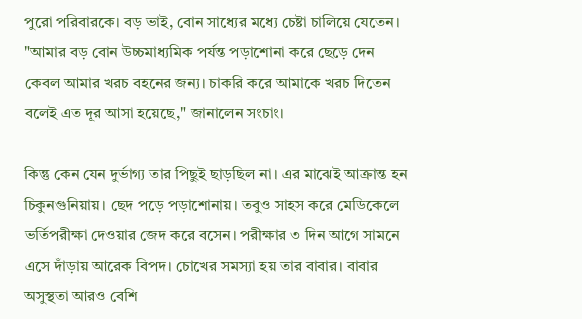পুরো পরিবারকে। বড় ভাই, বোন সাধ্যের মধ্যে চেষ্টা চালিয়ে যেতেন। "আমার বড় বোন উচ্চমাধ্যমিক পর্যন্ত পড়াশোনা করে ছেড়ে দেন কেবল আমার খরচ বহনের জন্য। চাকরি করে আমাকে খরচ দিতেন বলেই এত দূর আসা হয়েছে," জানালেন সংচাং।

কিন্তু কেন যেন দুর্ভাগ্য তার পিছুই ছাড়ছিল না। এর মাঝেই আক্রান্ত হন চিকুনগুনিয়ায়। ছেদ পড়ে পড়াশোনায়। তবুও সাহস করে মেডিকেলে ভর্তিপরীক্ষা দেওয়ার জেদ করে বসেন। পরীক্ষার ৩ দিন আগে সামনে এসে দাঁড়ায় আরেক বিপদ। চোখের সমস্যা হয় তার বাবার। বাবার অসুস্থতা আরও বেশি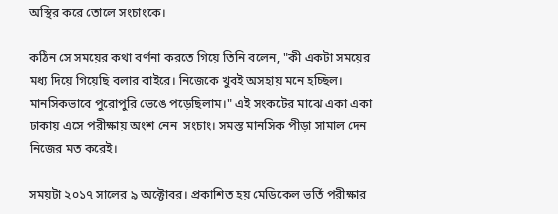অস্থির করে তোলে সংচাংকে।

কঠিন সে সময়ের কথা বর্ণনা করতে গিয়ে তিনি বলেন, "কী একটা সময়ের মধ্য দিয়ে গিয়েছি বলার বাইরে। নিজেকে খুবই অসহায় মনে হচ্ছিল। মানসিকভাবে পুরোপুরি ভেঙে পড়েছিলাম।" এই সংকটের মাঝে একা একা ঢাকায় এসে পরীক্ষায় অংশ নেন  সংচাং। সমস্ত মানসিক পীড়া সামাল দেন নিজের মত করেই।

সময়টা ২০১৭ সালের ৯ অক্টোবর। প্রকাশিত হয় মেডিকেল ভর্তি পরীক্ষার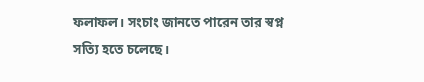ফলাফল। সংচাং জানতে পারেন তার স্বপ্ন সত্যি হতে চলেছে।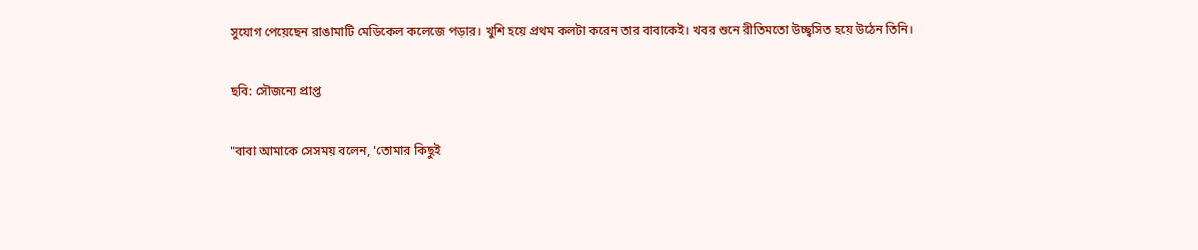সুযোগ পেয়েছেন রাঙামাটি মেডিকেল কলেজে পড়ার। খুশি হয়ে প্রথম কলটা করেন তার বাবাকেই। খবর শুনে রীতিমতো উচ্ছ্বসিত হয়ে উঠেন তিনি।

ছবি: সৌজন্যে প্রাপ্ত

"বাবা আমাকে সেসময় বলেন, 'তোমার কিছুই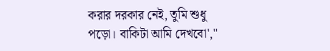করার দরকার নেই, তুমি শুধু পড়ো। বাকিটা আমি দেখবো',"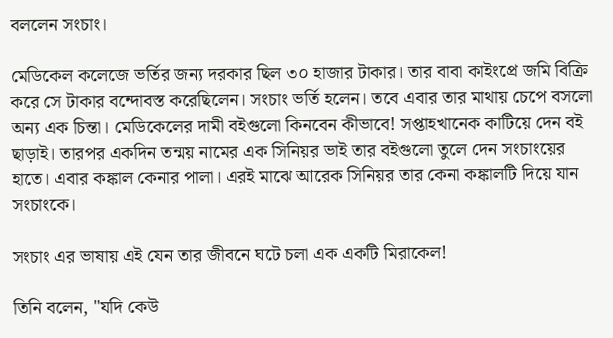বললেন সংচাং।

মেডিকেল কলেজে ভর্তির জন্য দরকার ছিল ৩০ হাজার টাকার। তার বাবা কাইংপ্রে জমি বিক্রি করে সে টাকার বন্দোবস্ত করেছিলেন। সংচাং ভর্তি হলেন। তবে এবার তার মাথায় চেপে বসলো অন্য এক চিন্তা। মেডিকেলের দামী বইগুলো কিনবেন কীভাবে! সপ্তাহখানেক কাটিয়ে দেন বই ছাড়াই। তারপর একদিন তন্ময় নামের এক সিনিয়র ভাই তার বইগুলো তুলে দেন সংচাংয়ের হাতে। এবার কঙ্কাল কেনার পালা। এরই মাঝে আরেক সিনিয়র তার কেনা কঙ্কালটি দিয়ে যান সংচাংকে।

সংচাং এর ভাষায় এই যেন তার জীবনে ঘটে চলা এক একটি মিরাকেল!

তিনি বলেন, "যদি কেউ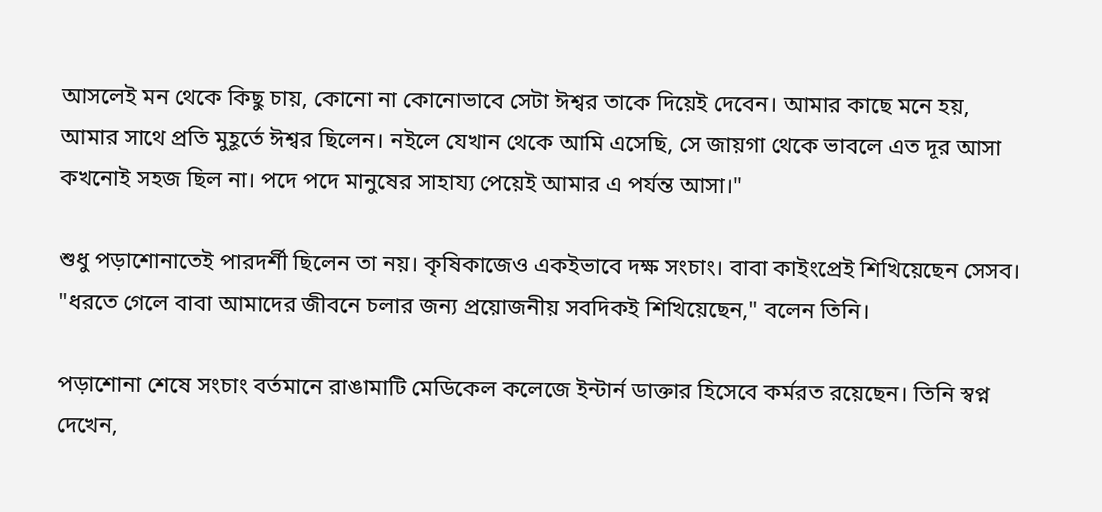আসলেই মন থেকে কিছু চায়, কোনো না কোনোভাবে সেটা ঈশ্বর তাকে দিয়েই দেবেন। আমার কাছে মনে হয়, আমার সাথে প্রতি মুহূর্তে ঈশ্বর ছিলেন। নইলে যেখান থেকে আমি এসেছি, সে জায়গা থেকে ভাবলে এত দূর আসা কখনোই সহজ ছিল না। পদে পদে মানুষের সাহায্য পেয়েই আমার এ পর্যন্ত আসা।"

শুধু পড়াশোনাতেই পারদর্শী ছিলেন তা নয়। কৃষিকাজেও একইভাবে দক্ষ সংচাং। বাবা কাইংপ্রেই শিখিয়েছেন সেসব। "ধরতে গেলে বাবা আমাদের জীবনে চলার জন্য প্রয়োজনীয় সবদিকই শিখিয়েছেন," বলেন তিনি।

পড়াশোনা শেষে সংচাং বর্তমানে রাঙামাটি মেডিকেল কলেজে ইন্টার্ন ডাক্তার হিসেবে কর্মরত রয়েছেন। তিনি স্বপ্ন দেখেন,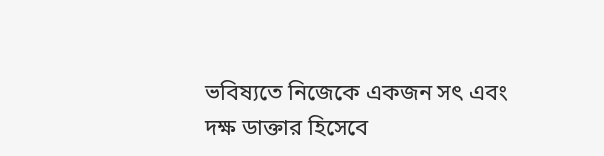ভবিষ্যতে নিজেকে একজন সৎ এবং দক্ষ ডাক্তার হিসেবে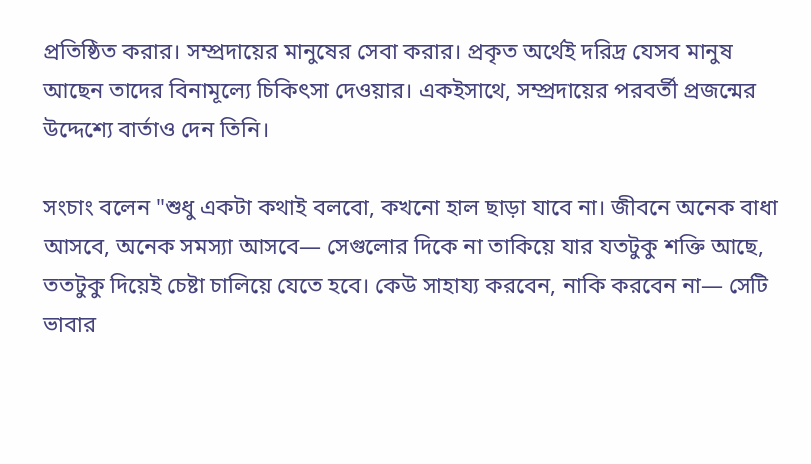প্রতিষ্ঠিত করার। সম্প্রদায়ের মানুষের সেবা করার। প্রকৃত অর্থেই দরিদ্র যেসব মানুষ আছেন তাদের বিনামূল্যে চিকিৎসা দেওয়ার। একইসাথে, সম্প্রদায়ের পরবর্তী প্রজন্মের উদ্দেশ্যে বার্তাও দেন তিনি।

সংচাং বলেন "শুধু একটা কথাই বলবো, কখনো হাল ছাড়া যাবে না। জীবনে অনেক বাধা আসবে, অনেক সমস্যা আসবে— সেগুলোর দিকে না তাকিয়ে যার যতটুকু শক্তি আছে, ততটুকু দিয়েই চেষ্টা চালিয়ে যেতে হবে। কেউ সাহায্য করবেন, নাকি করবেন না— সেটি ভাবার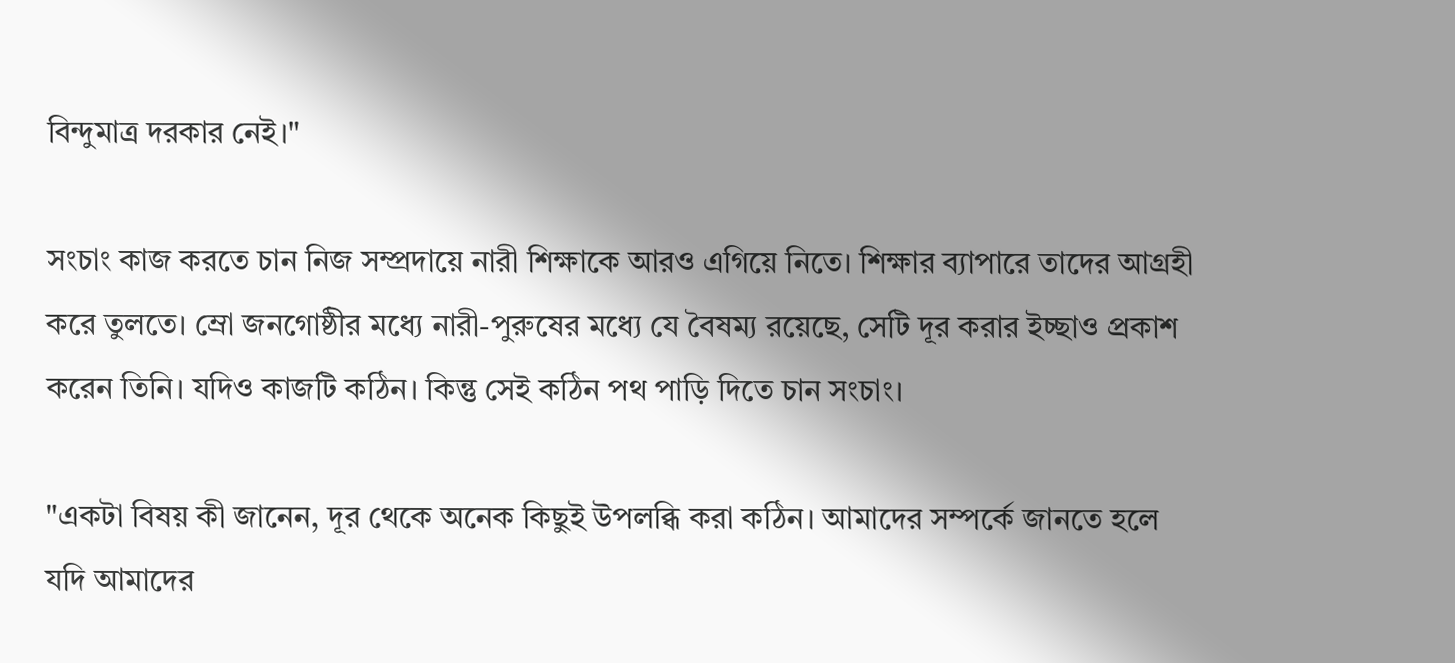বিন্দুমাত্র দরকার নেই।"

সংচাং কাজ করতে চান নিজ সম্প্রদায়ে নারী শিক্ষাকে আরও এগিয়ে নিতে। শিক্ষার ব্যাপারে তাদের আগ্রহী করে তুলতে। ম্রো জনগোষ্ঠীর মধ্যে নারী-পুরুষের মধ্যে যে বৈষম্য রয়েছে, সেটি দূর করার ইচ্ছাও প্রকাশ করেন তিনি। যদিও কাজটি কঠিন। কিন্তু সেই কঠিন পথ পাড়ি দিতে চান সংচাং।

"একটা বিষয় কী জানেন, দূর থেকে অনেক কিছুই উপলব্ধি করা কঠিন। আমাদের সম্পর্কে জানতে হলে যদি আমাদের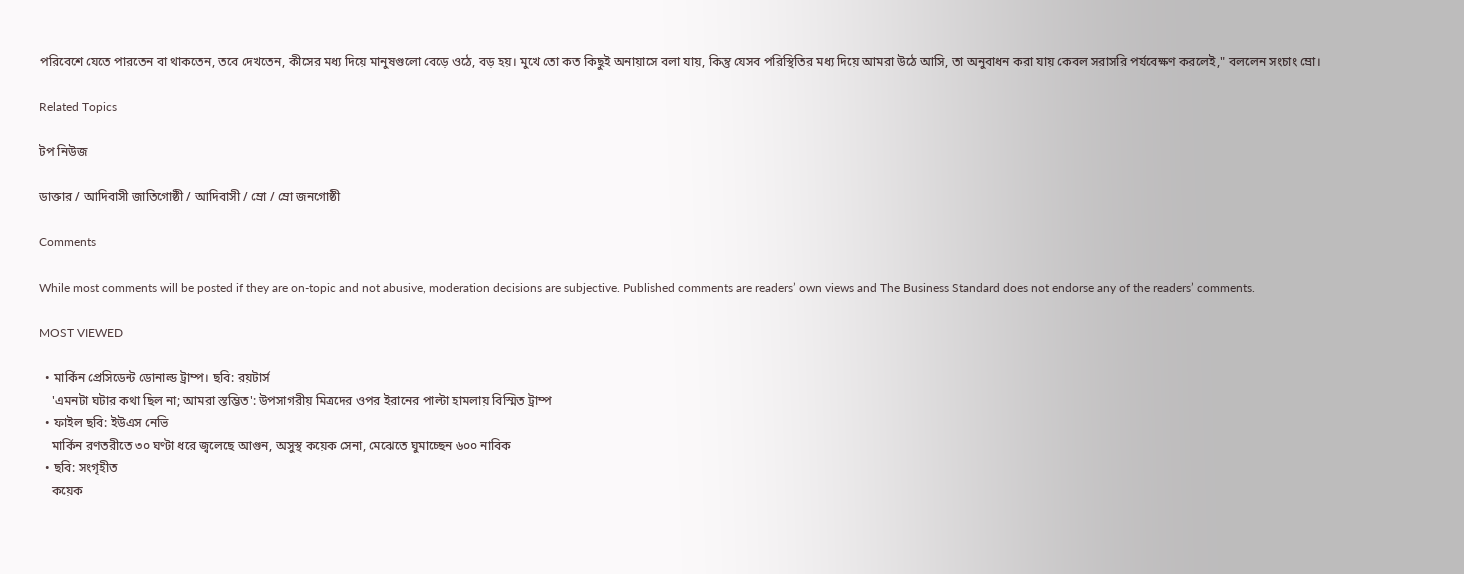পরিবেশে যেতে পারতেন বা থাকতেন, তবে দেখতেন, কীসের মধ্য দিয়ে মানুষগুলো বেড়ে ওঠে, বড় হয়। মুখে তো কত কিছুই অনায়াসে বলা যায়, কিন্তু যেসব পরিস্থিতির মধ্য দিয়ে আমরা উঠে আসি, তা অনুবাধন করা যায় কেবল সরাসরি পর্যবেক্ষণ করলেই," বললেন সংচাং ম্রো।

Related Topics

টপ নিউজ

ডাক্তার / আদিবাসী জাতিগোষ্ঠী / আদিবাসী / ম্রো / ম্রো জনগোষ্ঠী

Comments

While most comments will be posted if they are on-topic and not abusive, moderation decisions are subjective. Published comments are readers’ own views and The Business Standard does not endorse any of the readers’ comments.

MOST VIEWED

  • মার্কিন প্রেসিডেন্ট ডোনাল্ড ট্রাম্প। ছবি: রয়টার্স
    'এমনটা ঘটার কথা ছিল না; আমরা স্তম্ভিত': উপসাগরীয় মিত্রদের ওপর ইরানের পাল্টা হামলায় বিস্মিত ট্রাম্প
  • ফাইল ছবি: ইউএস নেভি
    মার্কিন রণতরীতে ৩০ ঘণ্টা ধরে জ্বলেছে আগুন, অসুস্থ কয়েক সেনা, মেঝেতে ঘুমাচ্ছেন ৬০০ নাবিক
  • ছবি: সংগৃহীত
    কয়েক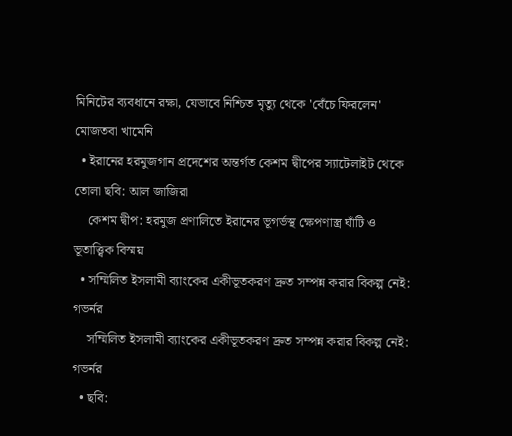মিনিটের ব্যবধানে রক্ষা, যেভাবে নিশ্চিত মৃত্যু থেকে 'বেঁচে ফিরলেন' মোজতবা খামেনি
  • ইরানের হরমুজগান প্রদেশের অন্তর্গত কেশম দ্বীপের স্যাটেলাইট থেকে তোলা ছবি: আল জাজিরা
    কেশম দ্বীপ: হরমুজ প্রণালিতে ইরানের ভূগর্ভস্থ ক্ষেপণাস্ত্র ঘাঁটি ও ভূতাত্ত্বিক বিস্ময়
  • সম্মিলিত ইসলামী ব্যাংকের একীভূতকরণ দ্রুত সম্পন্ন করার বিকল্প নেই: গভর্নর
    সম্মিলিত ইসলামী ব্যাংকের একীভূতকরণ দ্রুত সম্পন্ন করার বিকল্প নেই: গভর্নর
  • ছবি: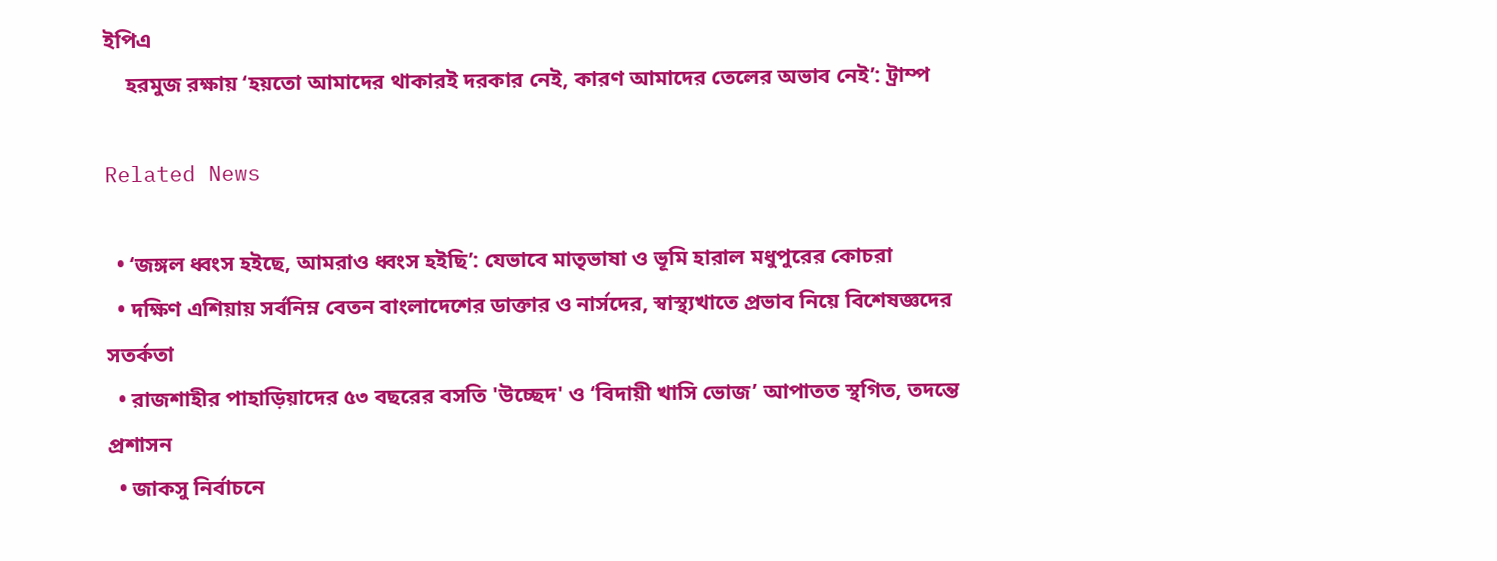ইপিএ
    হরমুজ রক্ষায় ‘হয়তো আমাদের থাকারই দরকার নেই, কারণ আমাদের তেলের অভাব নেই’: ট্রাম্প

Related News

  • ‘জঙ্গল ধ্বংস হইছে, আমরাও ধ্বংস হইছি’: যেভাবে মাতৃভাষা ও ভূমি হারাল মধুপুরের কোচরা
  • দক্ষিণ এশিয়ায় সর্বনিম্ন বেতন বাংলাদেশের ডাক্তার ও নার্সদের, স্বাস্থ্যখাতে প্রভাব নিয়ে বিশেষজ্ঞদের সতর্কতা
  • রাজশাহীর পাহাড়িয়াদের ৫৩ বছরের বসতি 'উচ্ছেদ' ও ‘বিদায়ী খাসি ভোজ’ আপাতত স্থগিত, তদন্তে প্রশাসন
  • জাকসু নির্বাচনে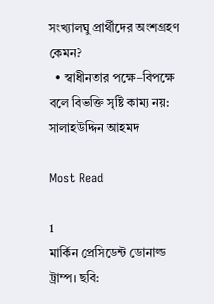সংখ্যালঘু প্রার্থীদের অংশগ্রহণ কেমন?
  • স্বাধীনতার পক্ষে–বিপক্ষে বলে বিভক্তি সৃষ্টি কাম্য নয়: সালাহউদ্দিন আহমদ

Most Read

1
মার্কিন প্রেসিডেন্ট ডোনাল্ড ট্রাম্প। ছবি: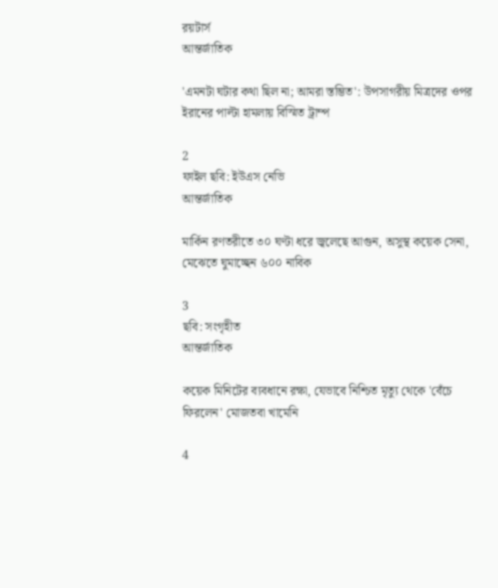রয়টার্স
আন্তর্জাতিক

'এমনটা ঘটার কথা ছিল না; আমরা স্তম্ভিত': উপসাগরীয় মিত্রদের ওপর ইরানের পাল্টা হামলায় বিস্মিত ট্রাম্প

2
ফাইল ছবি: ইউএস নেভি
আন্তর্জাতিক

মার্কিন রণতরীতে ৩০ ঘণ্টা ধরে জ্বলেছে আগুন, অসুস্থ কয়েক সেনা, মেঝেতে ঘুমাচ্ছেন ৬০০ নাবিক

3
ছবি: সংগৃহীত
আন্তর্জাতিক

কয়েক মিনিটের ব্যবধানে রক্ষা, যেভাবে নিশ্চিত মৃত্যু থেকে 'বেঁচে ফিরলেন' মোজতবা খামেনি

4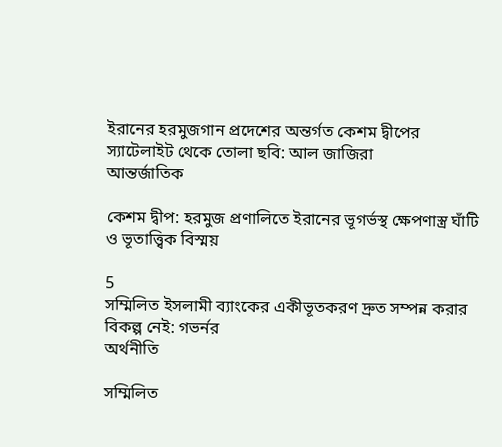ইরানের হরমুজগান প্রদেশের অন্তর্গত কেশম দ্বীপের স্যাটেলাইট থেকে তোলা ছবি: আল জাজিরা
আন্তর্জাতিক

কেশম দ্বীপ: হরমুজ প্রণালিতে ইরানের ভূগর্ভস্থ ক্ষেপণাস্ত্র ঘাঁটি ও ভূতাত্ত্বিক বিস্ময়

5
সম্মিলিত ইসলামী ব্যাংকের একীভূতকরণ দ্রুত সম্পন্ন করার বিকল্প নেই: গভর্নর
অর্থনীতি

সম্মিলিত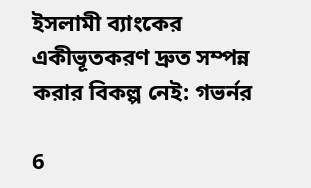ইসলামী ব্যাংকের একীভূতকরণ দ্রুত সম্পন্ন করার বিকল্প নেই: গভর্নর

6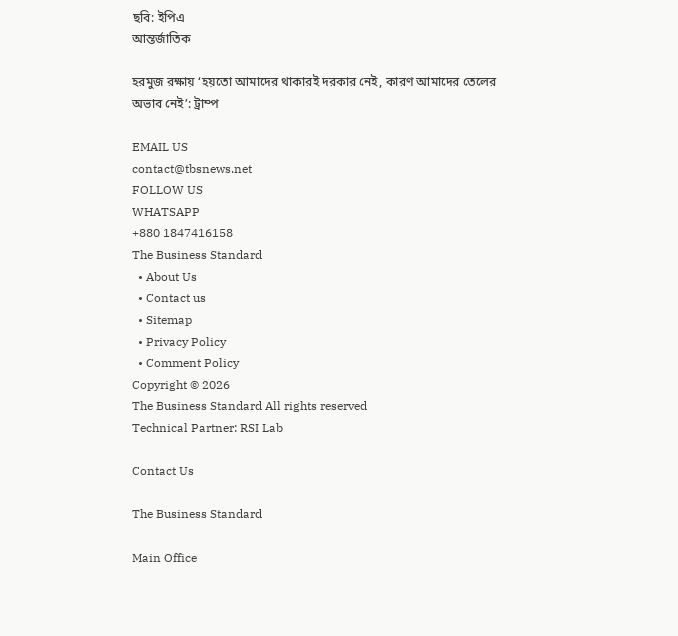ছবি: ইপিএ
আন্তর্জাতিক

হরমুজ রক্ষায় ‘হয়তো আমাদের থাকারই দরকার নেই, কারণ আমাদের তেলের অভাব নেই’: ট্রাম্প

EMAIL US
contact@tbsnews.net
FOLLOW US
WHATSAPP
+880 1847416158
The Business Standard
  • About Us
  • Contact us
  • Sitemap
  • Privacy Policy
  • Comment Policy
Copyright © 2026
The Business Standard All rights reserved
Technical Partner: RSI Lab

Contact Us

The Business Standard

Main Office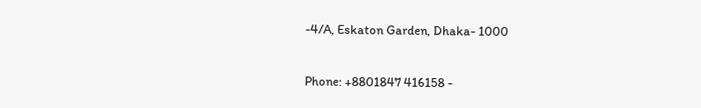-4/A, Eskaton Garden, Dhaka- 1000

Phone: +8801847 416158 -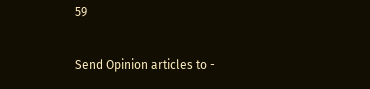59

Send Opinion articles to -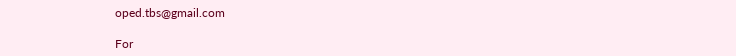oped.tbs@gmail.com

For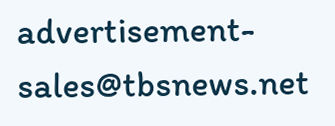advertisement- sales@tbsnews.net